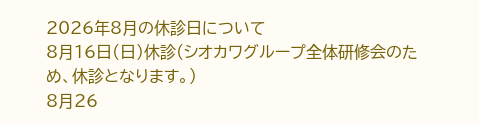2026年8月の休診日について
8月16日(日)休診(シオカワグループ全体研修会のため、休診となります。)
8月26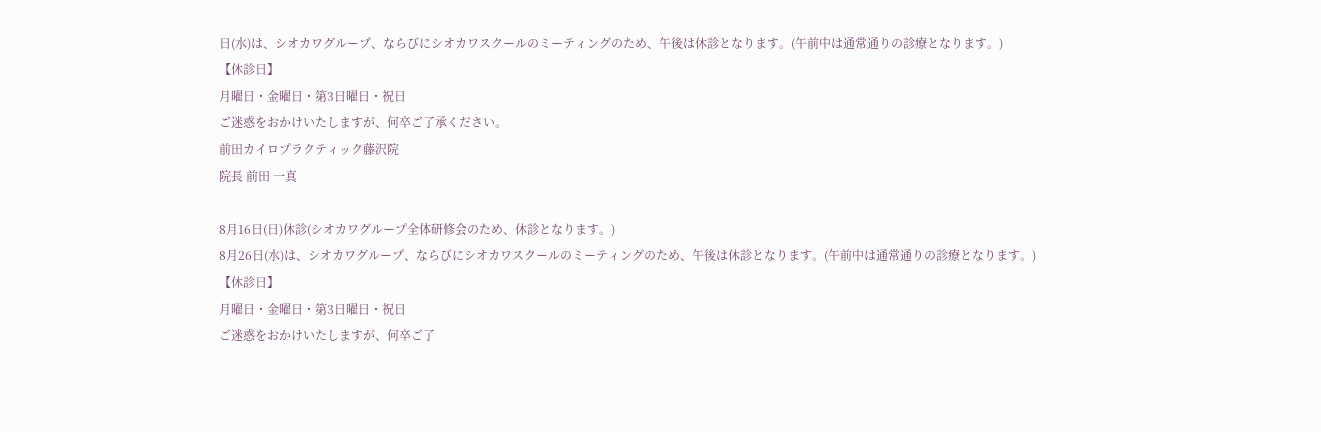日(水)は、シオカワグループ、ならびにシオカワスクールのミーティングのため、午後は休診となります。(午前中は通常通りの診療となります。)
【休診日】
月曜日・金曜日・第3日曜日・祝日
ご迷惑をおかけいたしますが、何卒ご了承ください。
前田カイロプラクティック藤沢院
院長 前田 一真

8月16日(日)休診(シオカワグループ全体研修会のため、休診となります。)
8月26日(水)は、シオカワグループ、ならびにシオカワスクールのミーティングのため、午後は休診となります。(午前中は通常通りの診療となります。)
【休診日】
月曜日・金曜日・第3日曜日・祝日
ご迷惑をおかけいたしますが、何卒ご了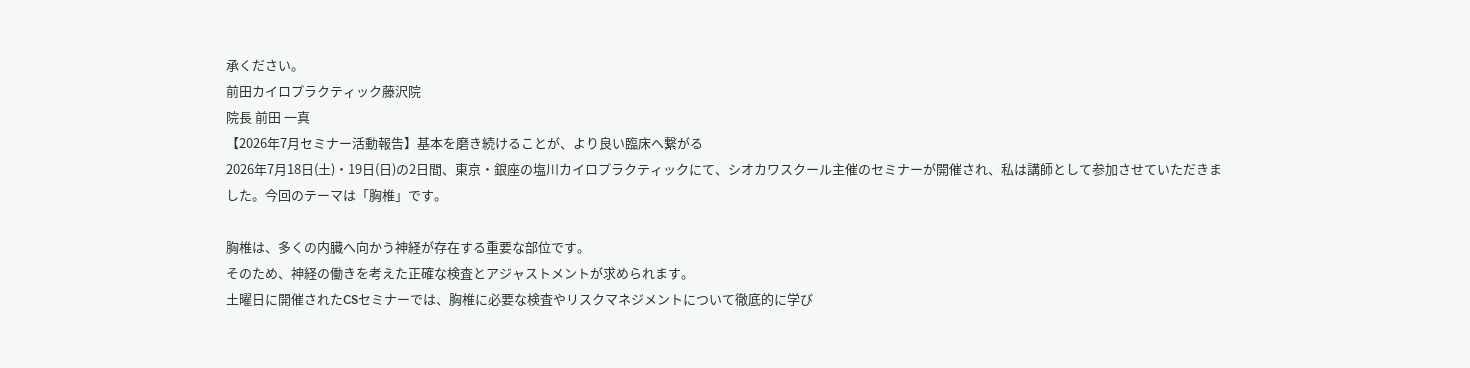承ください。
前田カイロプラクティック藤沢院
院長 前田 一真
【2026年7月セミナー活動報告】基本を磨き続けることが、より良い臨床へ繋がる
2026年7月18日(土)・19日(日)の2日間、東京・銀座の塩川カイロプラクティックにて、シオカワスクール主催のセミナーが開催され、私は講師として参加させていただきました。今回のテーマは「胸椎」です。

胸椎は、多くの内臓へ向かう神経が存在する重要な部位です。
そのため、神経の働きを考えた正確な検査とアジャストメントが求められます。
土曜日に開催されたCSセミナーでは、胸椎に必要な検査やリスクマネジメントについて徹底的に学び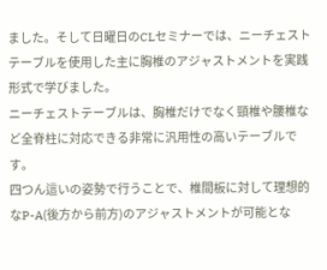ました。そして日曜日のCLセミナーでは、ニーチェストテーブルを使用した主に胸椎のアジャストメントを実践形式で学びました。
ニーチェストテーブルは、胸椎だけでなく頸椎や腰椎など全脊柱に対応できる非常に汎用性の高いテーブルです。
四つん這いの姿勢で行うことで、椎間板に対して理想的なP-A(後方から前方)のアジャストメントが可能とな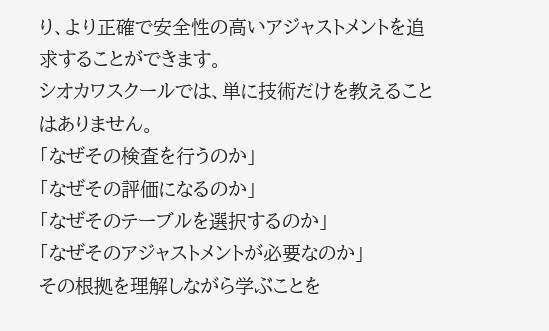り、より正確で安全性の高いアジャストメントを追求することができます。
シオカワスクールでは、単に技術だけを教えることはありません。
「なぜその検査を行うのか」
「なぜその評価になるのか」
「なぜそのテーブルを選択するのか」
「なぜそのアジャストメントが必要なのか」
その根拠を理解しながら学ぶことを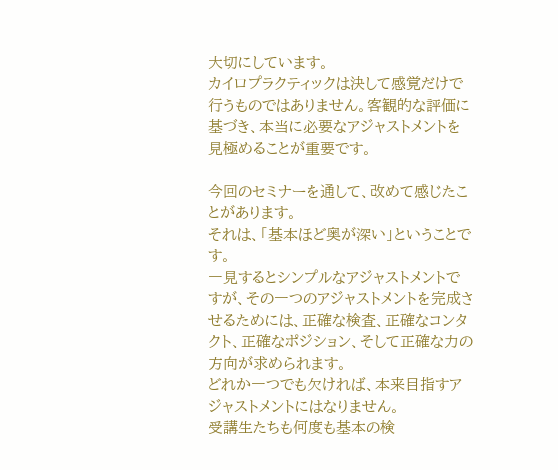大切にしています。
カイロプラクティックは決して感覚だけで行うものではありません。客観的な評価に基づき、本当に必要なアジャストメントを見極めることが重要です。

今回のセミナーを通して、改めて感じたことがあります。
それは、「基本ほど奥が深い」ということです。
一見するとシンプルなアジャストメントですが、その一つのアジャストメントを完成させるためには、正確な検査、正確なコンタクト、正確なポジション、そして正確な力の方向が求められます。
どれか一つでも欠ければ、本来目指すアジャストメントにはなりません。
受講生たちも何度も基本の検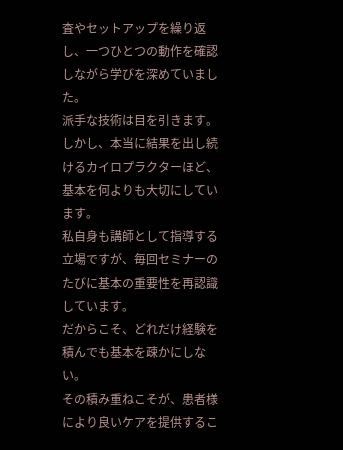査やセットアップを繰り返し、一つひとつの動作を確認しながら学びを深めていました。
派手な技術は目を引きます。
しかし、本当に結果を出し続けるカイロプラクターほど、基本を何よりも大切にしています。
私自身も講師として指導する立場ですが、毎回セミナーのたびに基本の重要性を再認識しています。
だからこそ、どれだけ経験を積んでも基本を疎かにしない。
その積み重ねこそが、患者様により良いケアを提供するこ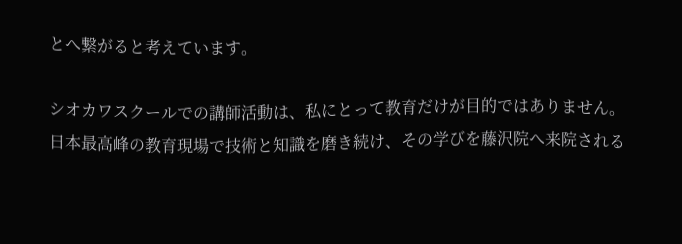とへ繋がると考えています。

シオカワスクールでの講師活動は、私にとって教育だけが目的ではありません。
日本最高峰の教育現場で技術と知識を磨き続け、その学びを藤沢院へ来院される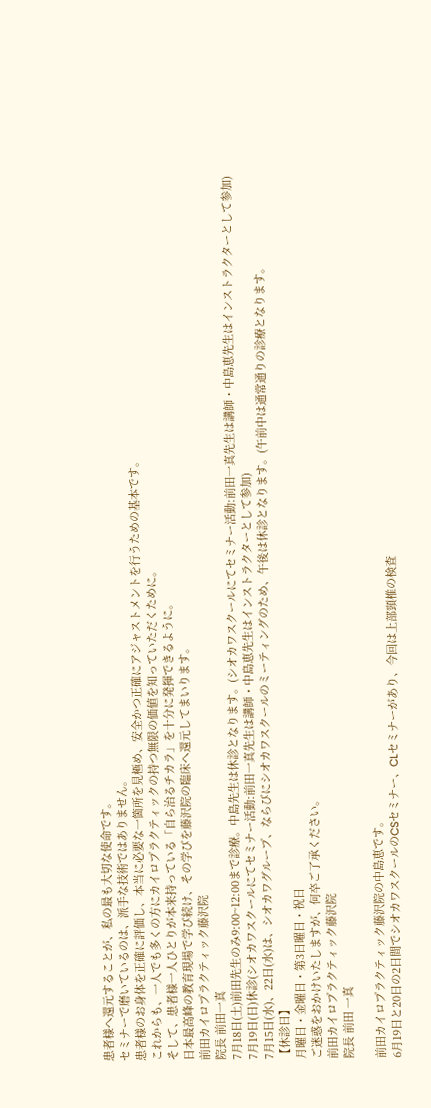患者様へ還元することが、私の最も大切な使命です。
セミナーで磨いているのは、派手な技術ではありません。
患者様のお身体を正確に評価し、本当に必要な一箇所を見極め、安全かつ正確にアジャストメントを行うための基本です。
これからも、一人でも多くの方にカイロプラクティックの持つ無限の価値を知っていただくために。
そして、患者様一人ひとりが本来持っている「自ら治るチカラ」を十分に発揮できるように。
日本最高峰の教育現場で学び続け、その学びを藤沢院の臨床へ還元してまいります。
前田カイロプラクティック藤沢院
院長 前田一真
7月18日(土)前田先生のみ9:00~12:00まで診療。中島先生は休診となります。(シオカワスクールにてセミナー活動:前田一真先生は講師・中島恵先生はインストラクターとして参加)
7月19日(日)休診(シオカワスクールにてセミナー活動:前田一真先生は講師・中島恵先生はインストラクターとして参加)
7月15日(水)、22日(水)は、シオカワグループ、ならびにシオカワスクールのミーティングのため、午後は休診となります。(午前中は通常通りの診療となります。
【休診日】
月曜日・金曜日・第3日曜日・祝日
ご迷惑をおかけいたしますが、何卒ご了承ください。
前田カイロプラクティック藤沢院
院長 前田 一真

前田カイロプラクティック藤沢院の中島恵です。
6月19日と20日の2日間でシオカワスクールのCSセミナー、CLセミナーがあり、今回は上部頸椎の検査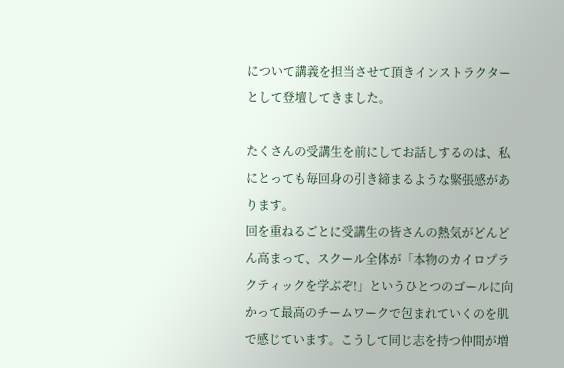について講義を担当させて頂きインストラクターとして登壇してきました。

たくさんの受講生を前にしてお話しするのは、私にとっても毎回身の引き締まるような緊張感があります。
回を重ねるごとに受講生の皆さんの熱気がどんどん高まって、スクール全体が「本物のカイロプラクティックを学ぶぞ!」というひとつのゴールに向かって最高のチームワークで包まれていくのを肌で感じています。こうして同じ志を持つ仲間が増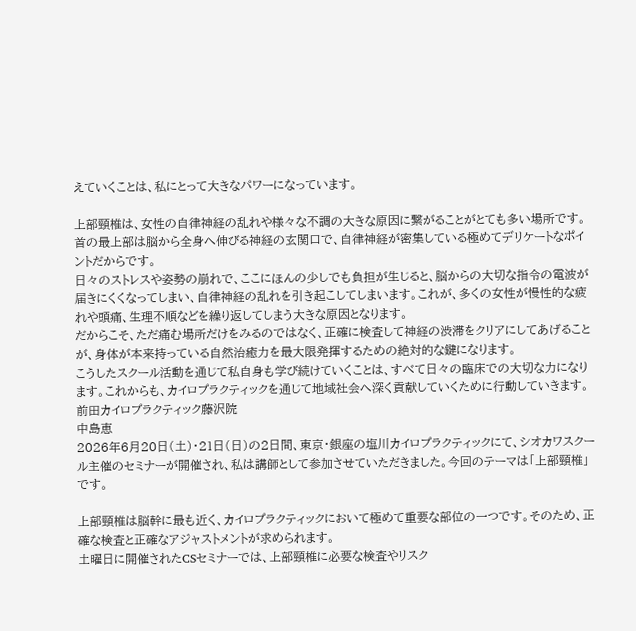えていくことは、私にとって大きなパワーになっています。

上部頸椎は、女性の自律神経の乱れや様々な不調の大きな原因に繋がることがとても多い場所です。首の最上部は脳から全身へ伸びる神経の玄関口で、自律神経が密集している極めてデリケートなポイントだからです。
日々のストレスや姿勢の崩れで、ここにほんの少しでも負担が生じると、脳からの大切な指令の電波が届きにくくなってしまい、自律神経の乱れを引き起こしてしまいます。これが、多くの女性が慢性的な疲れや頭痛、生理不順などを繰り返してしまう大きな原因となります。
だからこそ、ただ痛む場所だけをみるのではなく、正確に検査して神経の渋滞をクリアにしてあげることが、身体が本来持っている自然治癒力を最大限発揮するための絶対的な鍵になります。
こうしたスクール活動を通じて私自身も学び続けていくことは、すべて日々の臨床での大切な力になります。これからも、カイロプラクティックを通じて地域社会へ深く貢献していくために行動していきます。
前田カイロプラクティック藤沢院
中島恵
2026年6月20日(土)・21日(日)の2日間、東京・銀座の塩川カイロプラクティックにて、シオカワスクール主催のセミナーが開催され、私は講師として参加させていただきました。今回のテーマは「上部頸椎」です。

上部頸椎は脳幹に最も近く、カイロプラクティックにおいて極めて重要な部位の一つです。そのため、正確な検査と正確なアジャストメントが求められます。
土曜日に開催されたCSセミナーでは、上部頸椎に必要な検査やリスク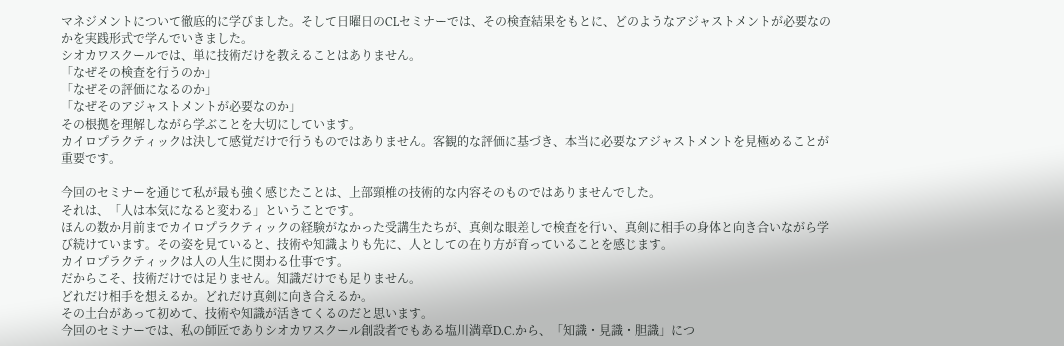マネジメントについて徹底的に学びました。そして日曜日のCLセミナーでは、その検査結果をもとに、どのようなアジャストメントが必要なのかを実践形式で学んでいきました。
シオカワスクールでは、単に技術だけを教えることはありません。
「なぜその検査を行うのか」
「なぜその評価になるのか」
「なぜそのアジャストメントが必要なのか」
その根拠を理解しながら学ぶことを大切にしています。
カイロプラクティックは決して感覚だけで行うものではありません。客観的な評価に基づき、本当に必要なアジャストメントを見極めることが重要です。

今回のセミナーを通じて私が最も強く感じたことは、上部頸椎の技術的な内容そのものではありませんでした。
それは、「人は本気になると変わる」ということです。
ほんの数か月前までカイロプラクティックの経験がなかった受講生たちが、真剣な眼差しで検査を行い、真剣に相手の身体と向き合いながら学び続けています。その姿を見ていると、技術や知識よりも先に、人としての在り方が育っていることを感じます。
カイロプラクティックは人の人生に関わる仕事です。
だからこそ、技術だけでは足りません。知識だけでも足りません。
どれだけ相手を想えるか。どれだけ真剣に向き合えるか。
その土台があって初めて、技術や知識が活きてくるのだと思います。
今回のセミナーでは、私の師匠でありシオカワスクール創設者でもある塩川満章D.C.から、「知識・見識・胆識」につ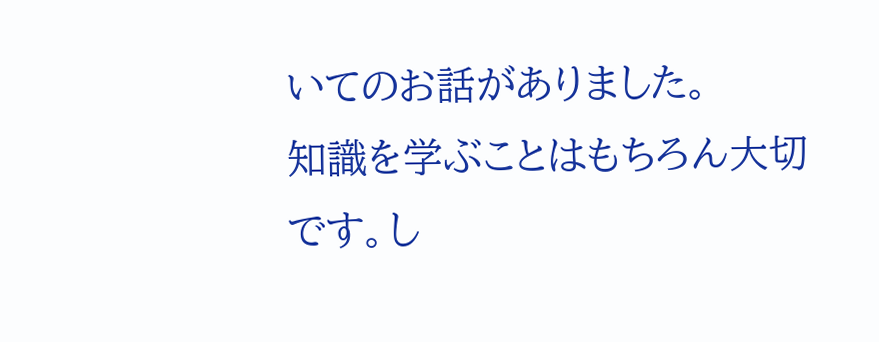いてのお話がありました。
知識を学ぶことはもちろん大切です。し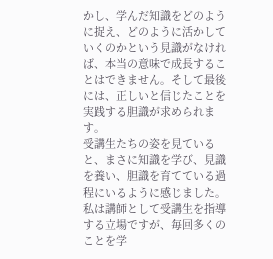かし、学んだ知識をどのように捉え、どのように活かしていくのかという見識がなければ、本当の意味で成長することはできません。そして最後には、正しいと信じたことを実践する胆識が求められます。
受講生たちの姿を見ていると、まさに知識を学び、見識を養い、胆識を育てている過程にいるように感じました。
私は講師として受講生を指導する立場ですが、毎回多くのことを学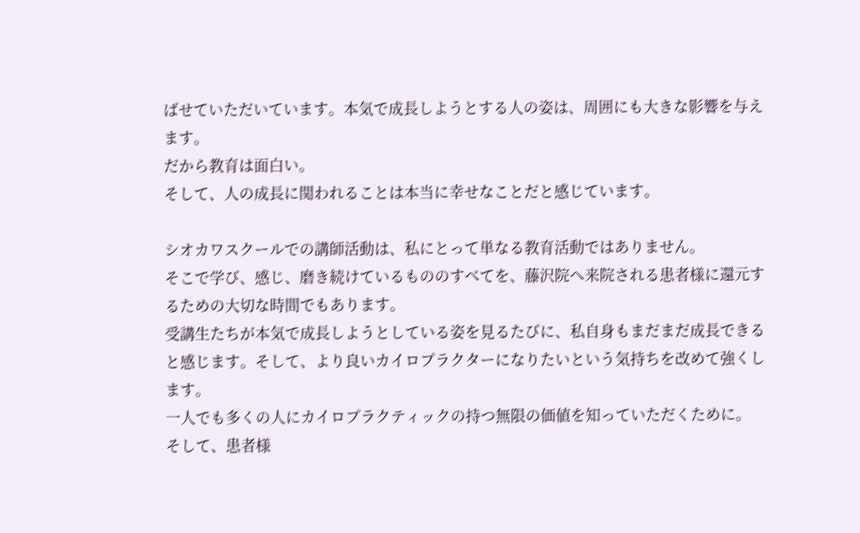ばせていただいています。本気で成長しようとする人の姿は、周囲にも大きな影響を与えます。
だから教育は面白い。
そして、人の成長に関われることは本当に幸せなことだと感じています。

シオカワスクールでの講師活動は、私にとって単なる教育活動ではありません。
そこで学び、感じ、磨き続けているもののすべてを、藤沢院へ来院される患者様に還元するための大切な時間でもあります。
受講生たちが本気で成長しようとしている姿を見るたびに、私自身もまだまだ成長できると感じます。そして、より良いカイロプラクターになりたいという気持ちを改めて強くします。
一人でも多くの人にカイロプラクティックの持つ無限の価値を知っていただくために。
そして、患者様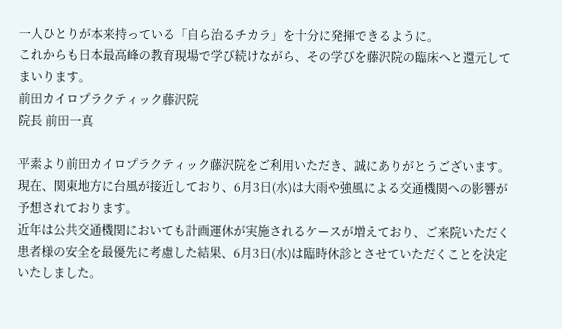一人ひとりが本来持っている「自ら治るチカラ」を十分に発揮できるように。
これからも日本最高峰の教育現場で学び続けながら、その学びを藤沢院の臨床へと還元してまいります。
前田カイロプラクティック藤沢院
院長 前田一真

平素より前田カイロプラクティック藤沢院をご利用いただき、誠にありがとうございます。
現在、関東地方に台風が接近しており、6月3日(水)は大雨や強風による交通機関への影響が予想されております。
近年は公共交通機関においても計画運休が実施されるケースが増えており、ご来院いただく患者様の安全を最優先に考慮した結果、6月3日(水)は臨時休診とさせていただくことを決定いたしました。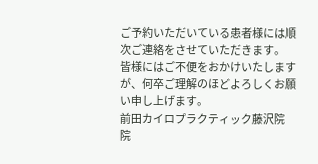ご予約いただいている患者様には順次ご連絡をさせていただきます。
皆様にはご不便をおかけいたしますが、何卒ご理解のほどよろしくお願い申し上げます。
前田カイロプラクティック藤沢院
院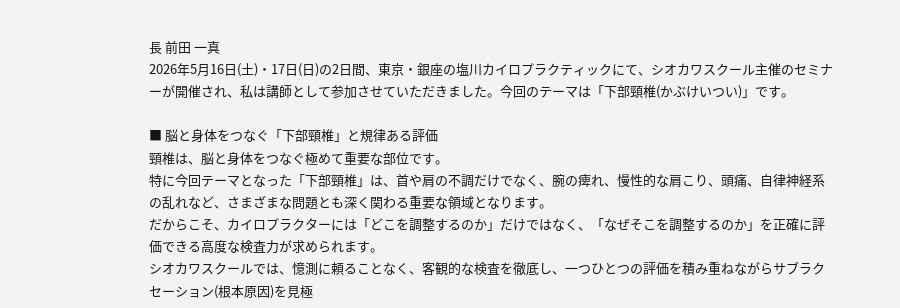長 前田 一真
2026年5月16日(土)・17日(日)の2日間、東京・銀座の塩川カイロプラクティックにて、シオカワスクール主催のセミナーが開催され、私は講師として参加させていただきました。今回のテーマは「下部頸椎(かぶけいつい)」です。

■ 脳と身体をつなぐ「下部頸椎」と規律ある評価
頸椎は、脳と身体をつなぐ極めて重要な部位です。
特に今回テーマとなった「下部頸椎」は、首や肩の不調だけでなく、腕の痺れ、慢性的な肩こり、頭痛、自律神経系の乱れなど、さまざまな問題とも深く関わる重要な領域となります。
だからこそ、カイロプラクターには「どこを調整するのか」だけではなく、「なぜそこを調整するのか」を正確に評価できる高度な検査力が求められます。
シオカワスクールでは、憶測に頼ることなく、客観的な検査を徹底し、一つひとつの評価を積み重ねながらサブラクセーション(根本原因)を見極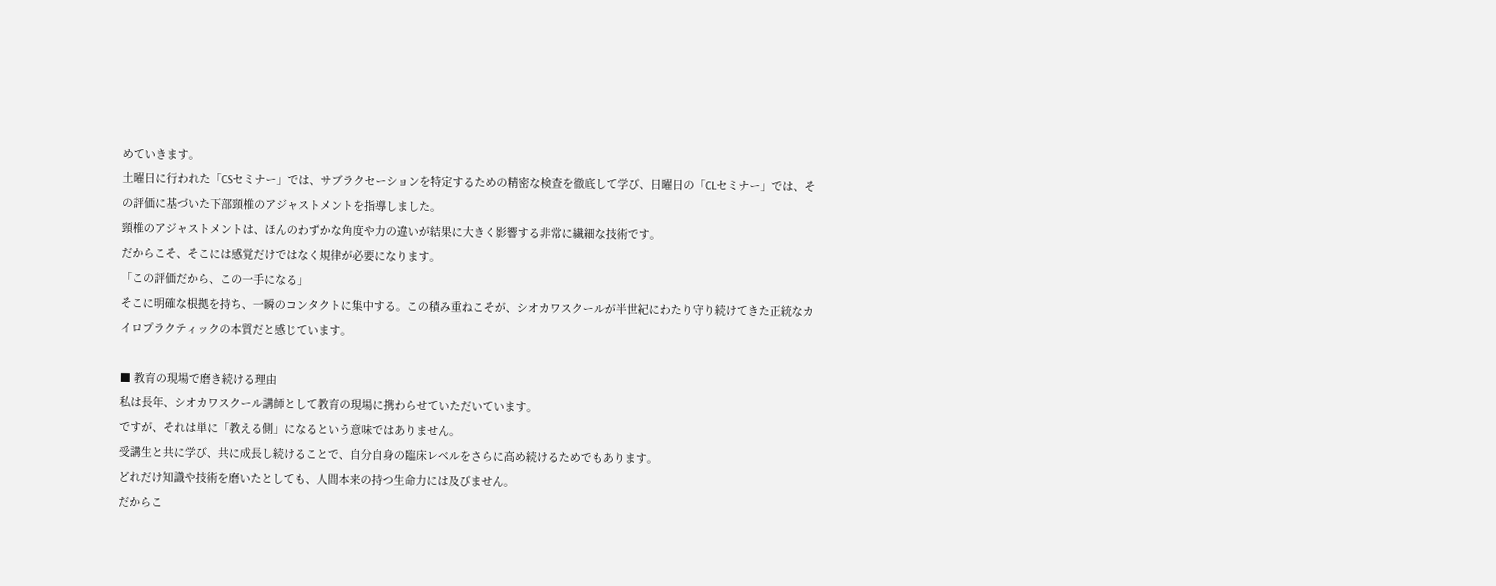めていきます。
土曜日に行われた「CSセミナー」では、サブラクセーションを特定するための精密な検査を徹底して学び、日曜日の「CLセミナー」では、その評価に基づいた下部頸椎のアジャストメントを指導しました。
頸椎のアジャストメントは、ほんのわずかな角度や力の違いが結果に大きく影響する非常に繊細な技術です。
だからこそ、そこには感覚だけではなく規律が必要になります。
「この評価だから、この一手になる」
そこに明確な根拠を持ち、一瞬のコンタクトに集中する。この積み重ねこそが、シオカワスクールが半世紀にわたり守り続けてきた正統なカイロプラクティックの本質だと感じています。

■ 教育の現場で磨き続ける理由
私は長年、シオカワスクール講師として教育の現場に携わらせていただいています。
ですが、それは単に「教える側」になるという意味ではありません。
受講生と共に学び、共に成長し続けることで、自分自身の臨床レベルをさらに高め続けるためでもあります。
どれだけ知識や技術を磨いたとしても、人間本来の持つ生命力には及びません。
だからこ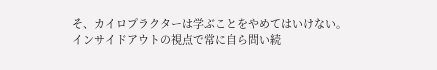そ、カイロプラクターは学ぶことをやめてはいけない。
インサイドアウトの視点で常に自ら問い続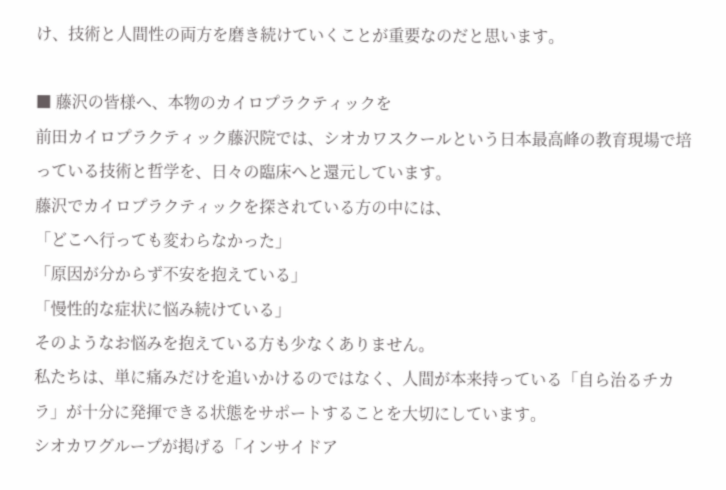け、技術と人間性の両方を磨き続けていくことが重要なのだと思います。

■ 藤沢の皆様へ、本物のカイロプラクティックを
前田カイロプラクティック藤沢院では、シオカワスクールという日本最高峰の教育現場で培っている技術と哲学を、日々の臨床へと還元しています。
藤沢でカイロプラクティックを探されている方の中には、
「どこへ行っても変わらなかった」
「原因が分からず不安を抱えている」
「慢性的な症状に悩み続けている」
そのようなお悩みを抱えている方も少なくありません。
私たちは、単に痛みだけを追いかけるのではなく、人間が本来持っている「自ら治るチカラ」が十分に発揮できる状態をサポートすることを大切にしています。
シオカワグループが掲げる「インサイドア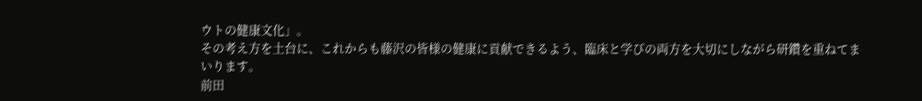ウトの健康文化」。
その考え方を土台に、これからも藤沢の皆様の健康に貢献できるよう、臨床と学びの両方を大切にしながら研鑽を重ねてまいります。
前田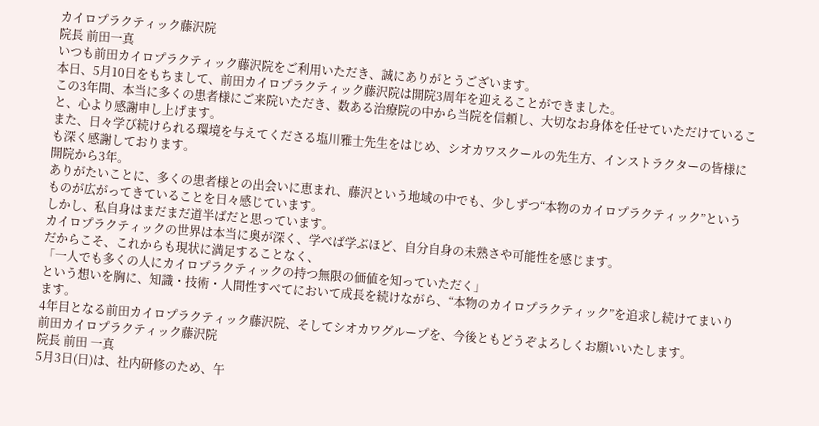カイロプラクティック藤沢院
院長 前田一真
いつも前田カイロプラクティック藤沢院をご利用いただき、誠にありがとうございます。
本日、5月10日をもちまして、前田カイロプラクティック藤沢院は開院3周年を迎えることができました。
この3年間、本当に多くの患者様にご来院いただき、数ある治療院の中から当院を信頼し、大切なお身体を任せていただけていること、心より感謝申し上げます。
また、日々学び続けられる環境を与えてくださる塩川雅士先生をはじめ、シオカワスクールの先生方、インストラクターの皆様にも深く感謝しております。
開院から3年。
ありがたいことに、多くの患者様との出会いに恵まれ、藤沢という地域の中でも、少しずつ“本物のカイロプラクティック”というものが広がってきていることを日々感じています。
しかし、私自身はまだまだ道半ばだと思っています。
カイロプラクティックの世界は本当に奥が深く、学べば学ぶほど、自分自身の未熟さや可能性を感じます。
だからこそ、これからも現状に満足することなく、
「一人でも多くの人にカイロプラクティックの持つ無限の価値を知っていただく」
という想いを胸に、知識・技術・人間性すべてにおいて成長を続けながら、“本物のカイロプラクティック”を追求し続けてまいります。
4年目となる前田カイロプラクティック藤沢院、そしてシオカワグループを、今後ともどうぞよろしくお願いいたします。
前田カイロプラクティック藤沢院
院長 前田 一真
5月3日(日)は、社内研修のため、午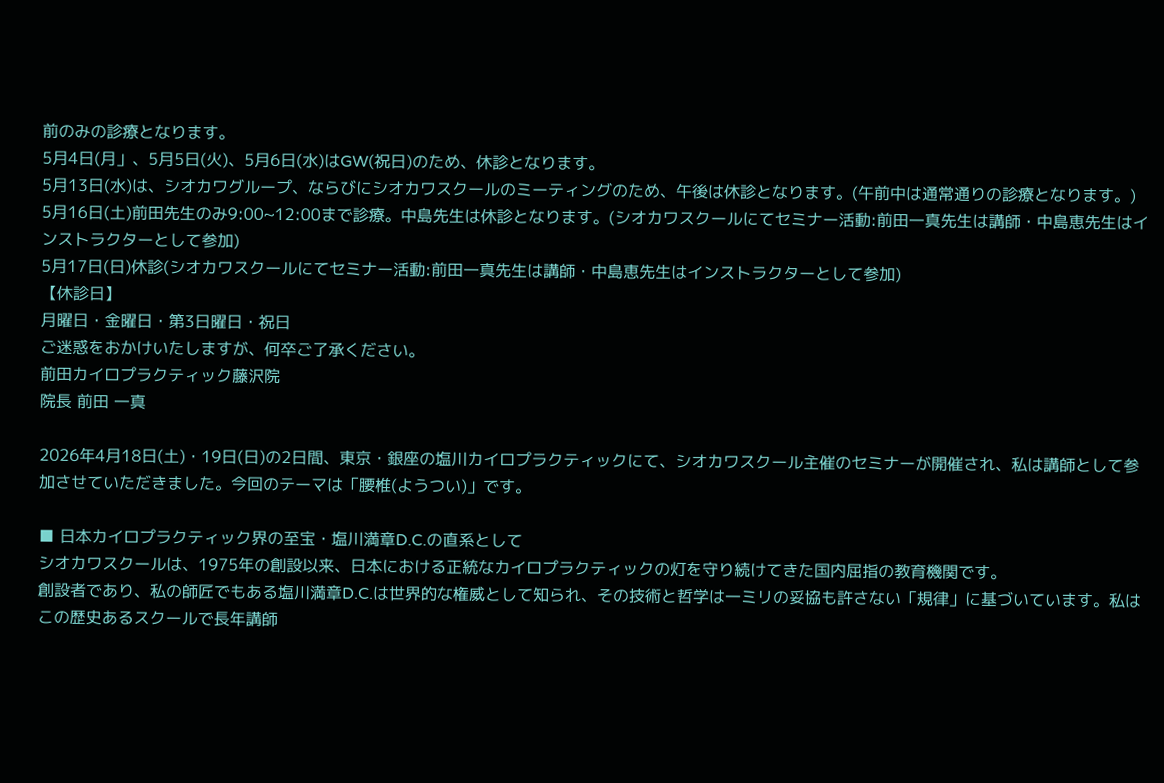前のみの診療となります。
5月4日(月」、5月5日(火)、5月6日(水)はGW(祝日)のため、休診となります。
5月13日(水)は、シオカワグループ、ならびにシオカワスクールのミーティングのため、午後は休診となります。(午前中は通常通りの診療となります。)
5月16日(土)前田先生のみ9:00~12:00まで診療。中島先生は休診となります。(シオカワスクールにてセミナー活動:前田一真先生は講師・中島恵先生はインストラクターとして参加)
5月17日(日)休診(シオカワスクールにてセミナー活動:前田一真先生は講師・中島恵先生はインストラクターとして参加)
【休診日】
月曜日・金曜日・第3日曜日・祝日
ご迷惑をおかけいたしますが、何卒ご了承ください。
前田カイロプラクティック藤沢院
院長 前田 一真

2026年4月18日(土)・19日(日)の2日間、東京・銀座の塩川カイロプラクティックにて、シオカワスクール主催のセミナーが開催され、私は講師として参加させていただきました。今回のテーマは「腰椎(ようつい)」です。

■ 日本カイロプラクティック界の至宝・塩川満章D.C.の直系として
シオカワスクールは、1975年の創設以来、日本における正統なカイロプラクティックの灯を守り続けてきた国内屈指の教育機関です。
創設者であり、私の師匠でもある塩川満章D.C.は世界的な権威として知られ、その技術と哲学は一ミリの妥協も許さない「規律」に基づいています。私はこの歴史あるスクールで長年講師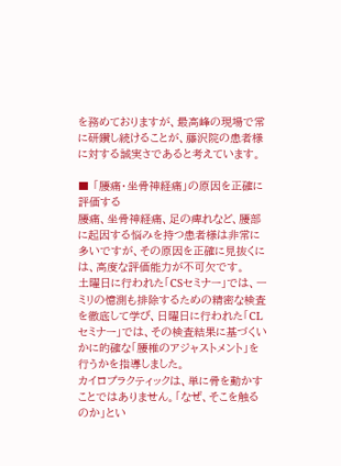を務めておりますが、最高峰の現場で常に研鑽し続けることが、藤沢院の患者様に対する誠実さであると考えています。

■ 「腰痛・坐骨神経痛」の原因を正確に評価する
腰痛、坐骨神経痛、足の痺れなど、腰部に起因する悩みを持つ患者様は非常に多いですが、その原因を正確に見抜くには、高度な評価能力が不可欠です。
土曜日に行われた「CSセミナー」では、一ミリの憶測も排除するための精密な検査を徹底して学び、日曜日に行われた「CLセミナー」では、その検査結果に基づくいかに的確な「腰椎のアジャストメント」を行うかを指導しました。
カイロプラクティックは、単に骨を動かすことではありません。「なぜ、そこを触るのか」とい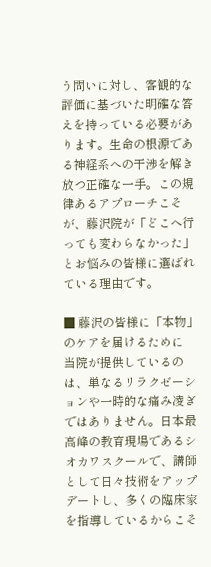う問いに対し、客観的な評価に基づいた明確な答えを持っている必要があります。生命の根源である神経系への干渉を解き放つ正確な一手。この規律あるアプローチこそが、藤沢院が「どこへ行っても変わらなかった」とお悩みの皆様に選ばれている理由です。

■ 藤沢の皆様に「本物」のケアを届けるために
当院が提供しているのは、単なるリラクゼーションや一時的な痛み凌ぎではありません。日本最高峰の教育現場であるシオカワスクールで、講師として日々技術をアップデートし、多くの臨床家を指導しているからこそ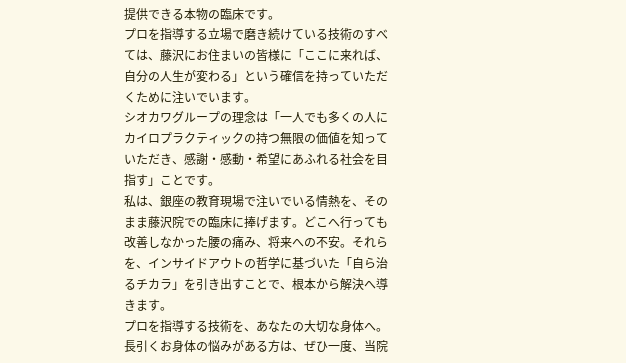提供できる本物の臨床です。
プロを指導する立場で磨き続けている技術のすべては、藤沢にお住まいの皆様に「ここに来れば、自分の人生が変わる」という確信を持っていただくために注いでいます。
シオカワグループの理念は「一人でも多くの人にカイロプラクティックの持つ無限の価値を知っていただき、感謝・感動・希望にあふれる社会を目指す」ことです。
私は、銀座の教育現場で注いでいる情熱を、そのまま藤沢院での臨床に捧げます。どこへ行っても改善しなかった腰の痛み、将来への不安。それらを、インサイドアウトの哲学に基づいた「自ら治るチカラ」を引き出すことで、根本から解決へ導きます。
プロを指導する技術を、あなたの大切な身体へ。
長引くお身体の悩みがある方は、ぜひ一度、当院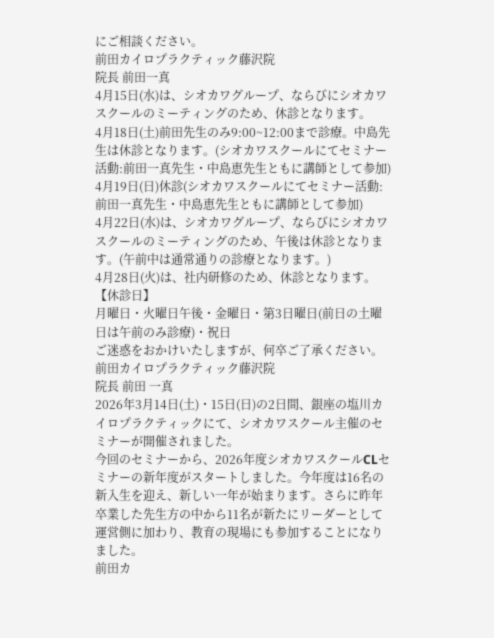にご相談ください。
前田カイロプラクティック藤沢院
院長 前田一真
4月15日(水)は、シオカワグループ、ならびにシオカワスクールのミーティングのため、休診となります。
4月18日(土)前田先生のみ9:00~12:00まで診療。中島先生は休診となります。(シオカワスクールにてセミナー活動:前田一真先生・中島恵先生ともに講師として参加)
4月19日(日)休診(シオカワスクールにてセミナー活動:前田一真先生・中島恵先生ともに講師として参加)
4月22日(水)は、シオカワグループ、ならびにシオカワスクールのミーティングのため、午後は休診となります。(午前中は通常通りの診療となります。)
4月28日(火)は、社内研修のため、休診となります。
【休診日】
月曜日・火曜日午後・金曜日・第3日曜日(前日の土曜日は午前のみ診療)・祝日
ご迷惑をおかけいたしますが、何卒ご了承ください。
前田カイロプラクティック藤沢院
院長 前田 一真
2026年3月14日(土)・15日(日)の2日間、銀座の塩川カイロプラクティックにて、シオカワスクール主催のセミナーが開催されました。
今回のセミナーから、2026年度シオカワスクールCLセミナーの新年度がスタートしました。今年度は16名の新入生を迎え、新しい一年が始まります。さらに昨年卒業した先生方の中から11名が新たにリーダーとして運営側に加わり、教育の現場にも参加することになりました。
前田カ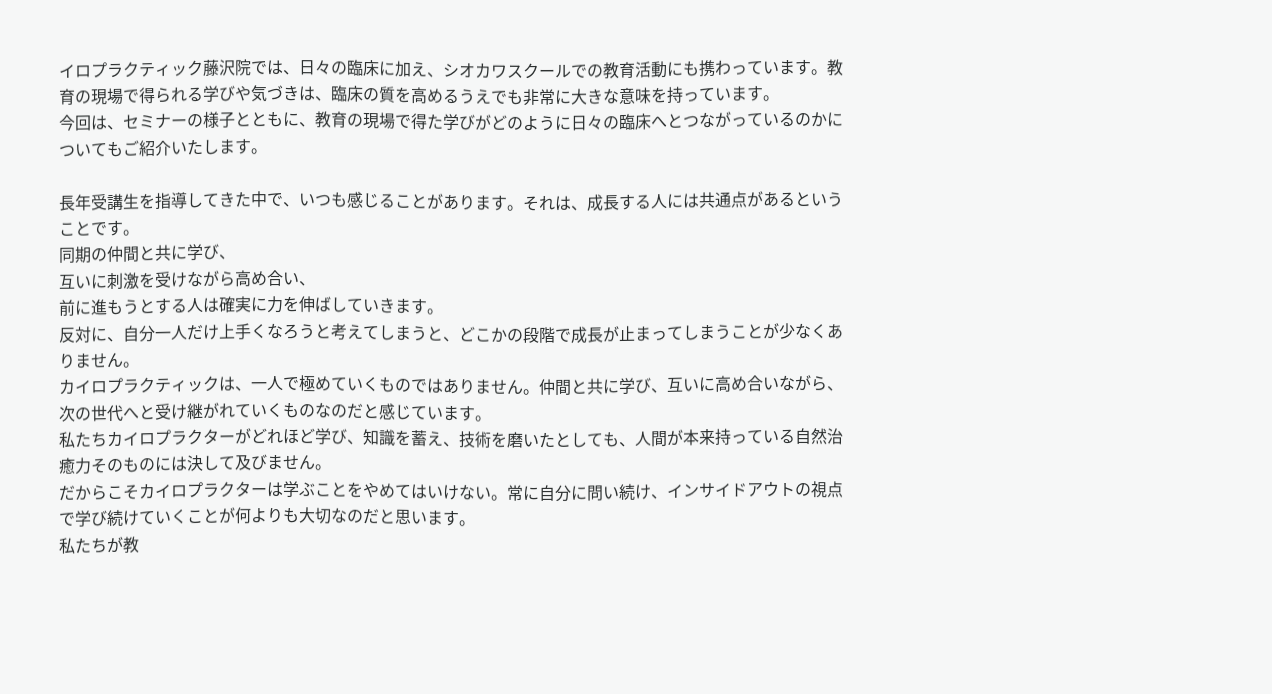イロプラクティック藤沢院では、日々の臨床に加え、シオカワスクールでの教育活動にも携わっています。教育の現場で得られる学びや気づきは、臨床の質を高めるうえでも非常に大きな意味を持っています。
今回は、セミナーの様子とともに、教育の現場で得た学びがどのように日々の臨床へとつながっているのかについてもご紹介いたします。

長年受講生を指導してきた中で、いつも感じることがあります。それは、成長する人には共通点があるということです。
同期の仲間と共に学び、
互いに刺激を受けながら高め合い、
前に進もうとする人は確実に力を伸ばしていきます。
反対に、自分一人だけ上手くなろうと考えてしまうと、どこかの段階で成長が止まってしまうことが少なくありません。
カイロプラクティックは、一人で極めていくものではありません。仲間と共に学び、互いに高め合いながら、次の世代へと受け継がれていくものなのだと感じています。
私たちカイロプラクターがどれほど学び、知識を蓄え、技術を磨いたとしても、人間が本来持っている自然治癒力そのものには決して及びません。
だからこそカイロプラクターは学ぶことをやめてはいけない。常に自分に問い続け、インサイドアウトの視点で学び続けていくことが何よりも大切なのだと思います。
私たちが教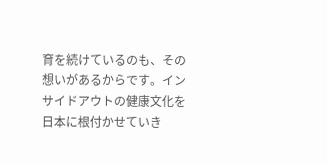育を続けているのも、その想いがあるからです。インサイドアウトの健康文化を日本に根付かせていき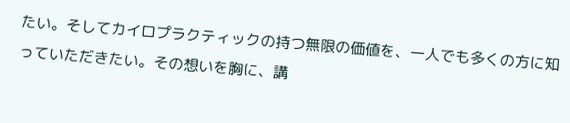たい。そしてカイロプラクティックの持つ無限の価値を、一人でも多くの方に知っていただきたい。その想いを胸に、講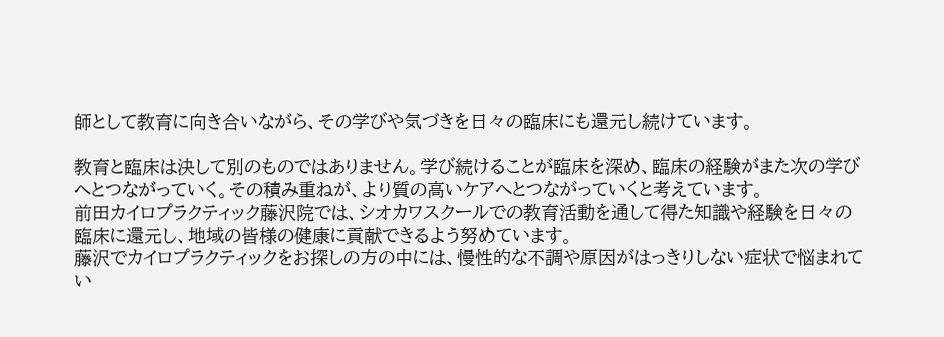師として教育に向き合いながら、その学びや気づきを日々の臨床にも還元し続けています。

教育と臨床は決して別のものではありません。学び続けることが臨床を深め、臨床の経験がまた次の学びへとつながっていく。その積み重ねが、より質の高いケアへとつながっていくと考えています。
前田カイロプラクティック藤沢院では、シオカワスクールでの教育活動を通して得た知識や経験を日々の臨床に還元し、地域の皆様の健康に貢献できるよう努めています。
藤沢でカイロプラクティックをお探しの方の中には、慢性的な不調や原因がはっきりしない症状で悩まれてい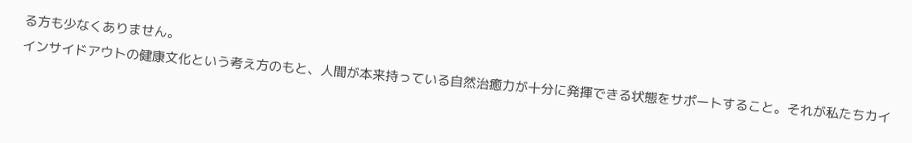る方も少なくありません。
インサイドアウトの健康文化という考え方のもと、人間が本来持っている自然治癒力が十分に発揮できる状態をサポートすること。それが私たちカイ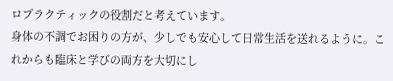ロプラクティックの役割だと考えています。
身体の不調でお困りの方が、少しでも安心して日常生活を送れるように。これからも臨床と学びの両方を大切にし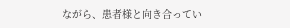ながら、患者様と向き合ってい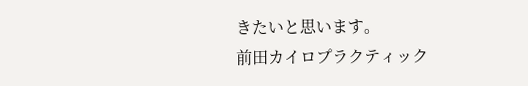きたいと思います。
前田カイロプラクティック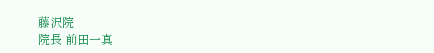藤沢院
院長 前田一真